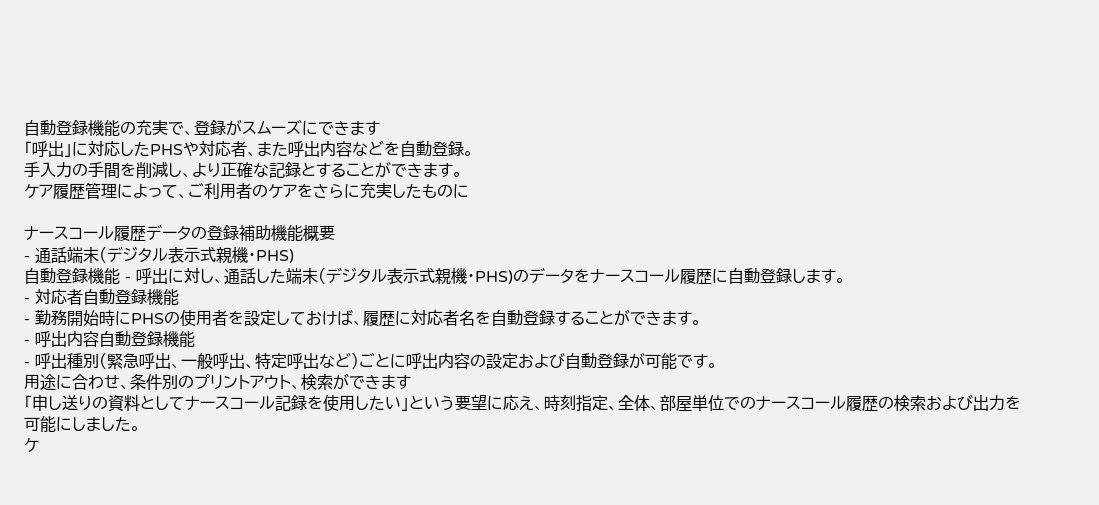自動登録機能の充実で、登録がスムーズにできます
「呼出」に対応したPHSや対応者、また呼出内容などを自動登録。
手入力の手間を削減し、より正確な記録とすることができます。
ケア履歴管理によって、ご利用者のケアをさらに充実したものに

ナースコール履歴データの登録補助機能概要
- 通話端末(デジタル表示式親機・PHS)
自動登録機能 - 呼出に対し、通話した端末(デジタル表示式親機・PHS)のデータをナースコール履歴に自動登録します。
- 対応者自動登録機能
- 勤務開始時にPHSの使用者を設定しておけば、履歴に対応者名を自動登録することができます。
- 呼出内容自動登録機能
- 呼出種別(緊急呼出、一般呼出、特定呼出など)ごとに呼出内容の設定および自動登録が可能です。
用途に合わせ、条件別のプリントアウト、検索ができます
「申し送りの資料としてナースコール記録を使用したい」という要望に応え、時刻指定、全体、部屋単位でのナースコール履歴の検索および出力を可能にしました。
ケ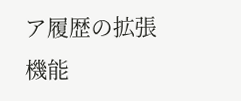ア履歴の拡張機能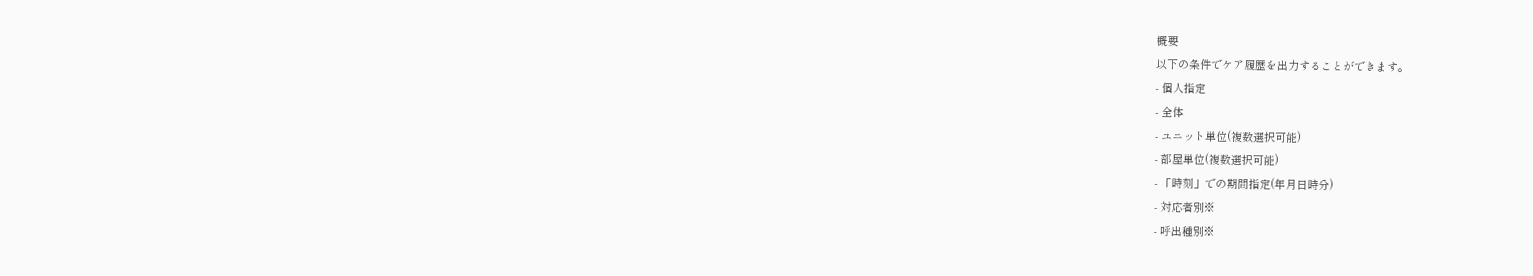概要
以下の条件でケア履歴を出力することができます。
- 個人指定
- 全体
- ユニット単位(複数選択可能)
- 部屋単位(複数選択可能)
- 「時刻」での期間指定(年月日時分)
- 対応者別※
- 呼出種別※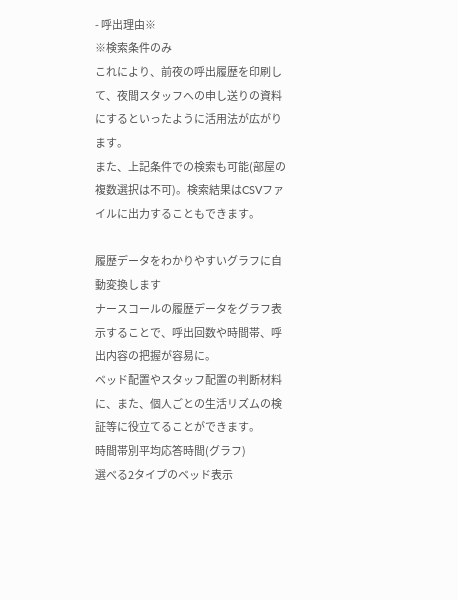- 呼出理由※
※検索条件のみ
これにより、前夜の呼出履歴を印刷して、夜間スタッフへの申し送りの資料にするといったように活用法が広がります。
また、上記条件での検索も可能(部屋の複数選択は不可)。検索結果はCSVファイルに出力することもできます。

履歴データをわかりやすいグラフに自動変換します
ナースコールの履歴データをグラフ表示することで、呼出回数や時間帯、呼出内容の把握が容易に。
ベッド配置やスタッフ配置の判断材料に、また、個人ごとの生活リズムの検証等に役立てることができます。
時間帯別平均応答時間(グラフ)
選べる2タイプのベッド表示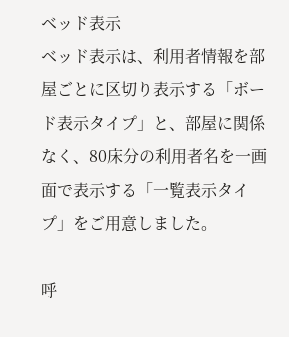ベッド表示
ベッド表示は、利用者情報を部屋ごとに区切り表示する「ボード表示タイプ」と、部屋に関係なく、80床分の利用者名を一画面で表示する「一覧表示タイプ」をご用意しました。

呼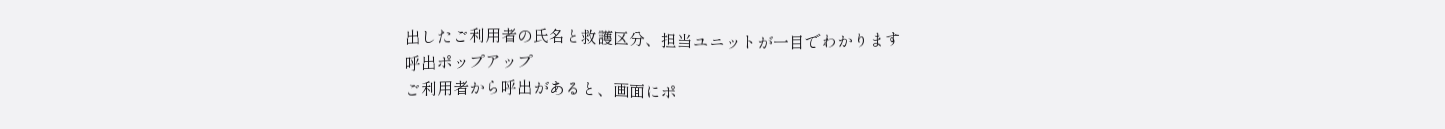出したご利用者の氏名と救護区分、担当ユニットが一目でわかります
呼出ポップアップ
ご利用者から呼出があると、画面にポ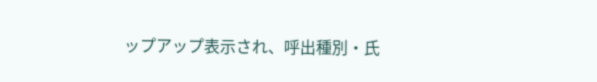ップアップ表示され、呼出種別・氏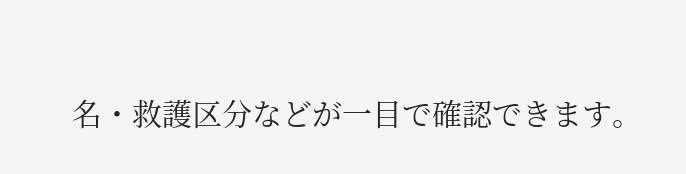名・救護区分などが一目で確認できます。